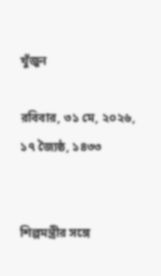খুঁজুন

রবিবার, ৩১ মে, ২০২৬, ১৭ জ্যৈষ্ঠ, ১৪৩৩


শিল্পমন্ত্রীর সঙ্গে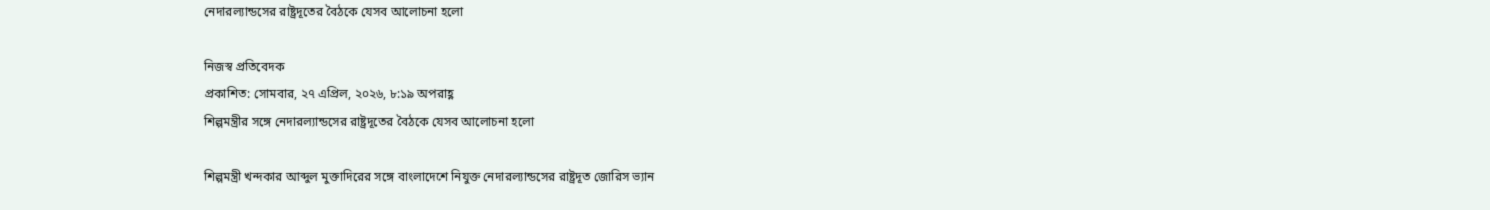নেদারল্যান্ডসের রাষ্ট্রদূতের বৈঠকে যেসব আলোচনা হলো

নিজস্ব প্রতিবেদক
প্রকাশিত: সোমবার, ২৭ এপ্রিল, ২০২৬, ৮:১৯ অপরাহ্ণ
শিল্পমন্ত্রীর সঙ্গে নেদারল্যান্ডসের রাষ্ট্রদূতের বৈঠকে যেসব আলোচনা হলো

শিল্পমন্ত্রী খন্দকার আব্দুল মুক্তাদিরের সঙ্গে বাংলাদেশে নিযুক্ত নেদারল্যান্ডসের রাষ্ট্রদূত জোরিস ভ্যান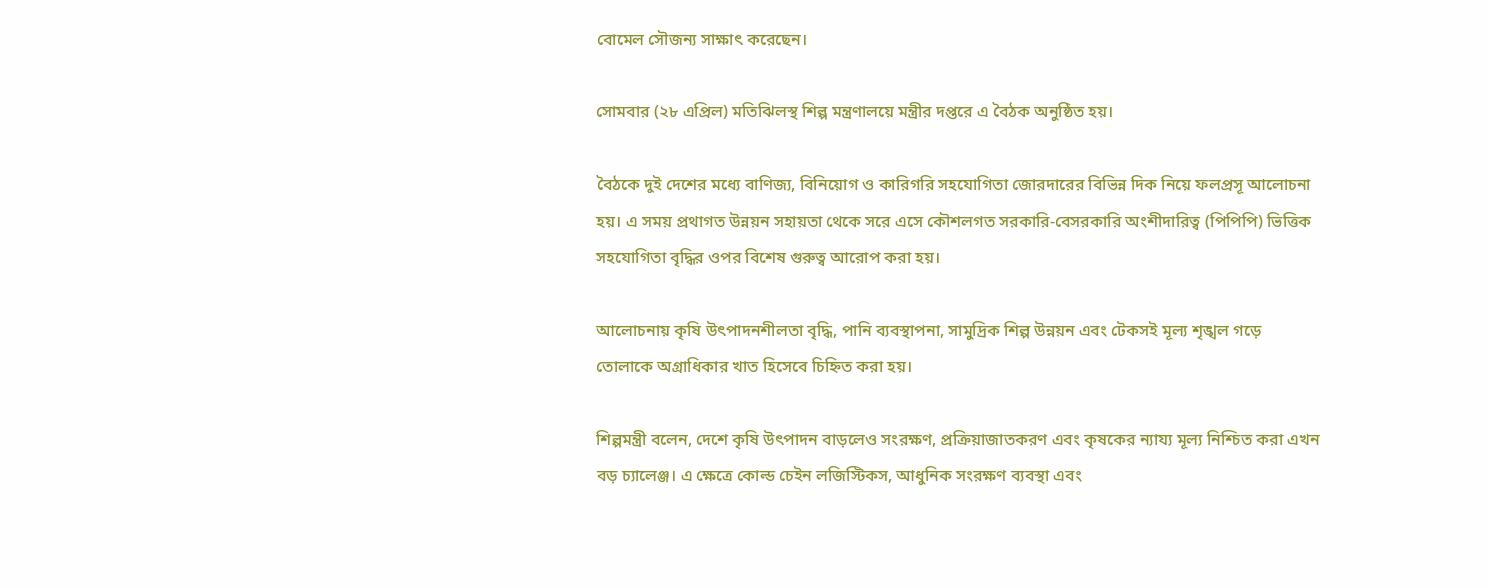বোমেল সৌজন্য সাক্ষাৎ করেছেন।

সোমবার (২৮ এপ্রিল) মতিঝিলস্থ শিল্প মন্ত্রণালয়ে মন্ত্রীর দপ্তরে এ বৈঠক অনুষ্ঠিত হয়।

বৈঠকে দুই দেশের মধ্যে বাণিজ্য, বিনিয়োগ ও কারিগরি সহযোগিতা জোরদারের বিভিন্ন দিক নিয়ে ফলপ্রসূ আলোচনা হয়। এ সময় প্রথাগত উন্নয়ন সহায়তা থেকে সরে এসে কৌশলগত সরকারি-বেসরকারি অংশীদারিত্ব (পিপিপি) ভিত্তিক সহযোগিতা বৃদ্ধির ওপর বিশেষ গুরুত্ব আরোপ করা হয়।

আলোচনায় কৃষি উৎপাদনশীলতা বৃদ্ধি, পানি ব্যবস্থাপনা, সামুদ্রিক শিল্প উন্নয়ন এবং টেকসই মূল্য শৃঙ্খল গড়ে তোলাকে অগ্রাধিকার খাত হিসেবে চিহ্নিত করা হয়।

শিল্পমন্ত্রী বলেন, দেশে কৃষি উৎপাদন বাড়লেও সংরক্ষণ, প্রক্রিয়াজাতকরণ এবং কৃষকের ন্যায্য মূল্য নিশ্চিত করা এখন বড় চ্যালেঞ্জ। এ ক্ষেত্রে কোল্ড চেইন লজিস্টিকস, আধুনিক সংরক্ষণ ব্যবস্থা এবং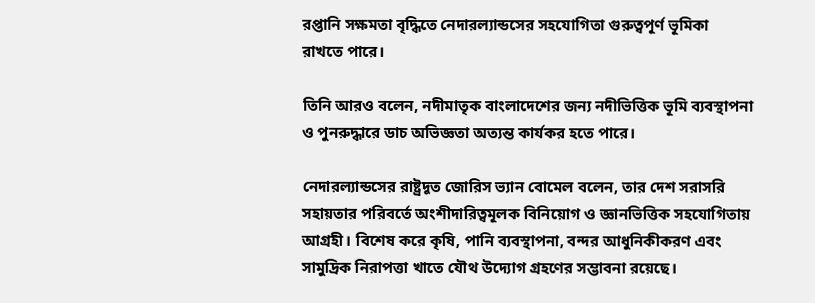রপ্তানি সক্ষমতা বৃদ্ধিতে নেদারল্যান্ডসের সহযোগিতা গুরুত্বপূর্ণ ভূমিকা রাখতে পারে।

তিনি আরও বলেন, নদীমাতৃক বাংলাদেশের জন্য নদীভিত্তিক ভূমি ব্যবস্থাপনা ও পুনরুদ্ধারে ডাচ অভিজ্ঞতা অত্যন্ত কার্যকর হতে পারে।

নেদারল্যান্ডসের রাষ্ট্রদূত জোরিস ভ্যান বোমেল বলেন, তার দেশ সরাসরি সহায়তার পরিবর্তে অংশীদারিত্বমূলক বিনিয়োগ ও জ্ঞানভিত্তিক সহযোগিতায় আগ্রহী। বিশেষ করে কৃষি, পানি ব্যবস্থাপনা, বন্দর আধুনিকীকরণ এবং সামুদ্রিক নিরাপত্তা খাতে যৌথ উদ্যোগ গ্রহণের সম্ভাবনা রয়েছে।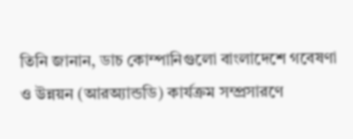তিনি জানান, ডাচ কোম্পানিগুলো বাংলাদেশে গবেষণা ও উন্নয়ন (আরঅ্যান্ডডি) কার্যক্রম সম্প্রসারণে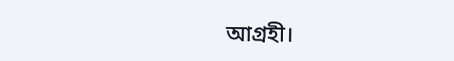আগ্রহী।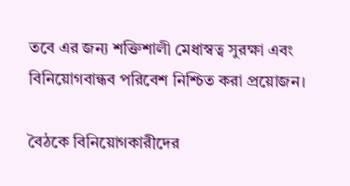তবে এর জন্য শক্তিশালী মেধাস্বত্ব সুরক্ষা এবং বিনিয়োগবান্ধব পরিবেশ নিশ্চিত করা প্রয়োজন।

বৈঠকে বিনিয়োগকারীদের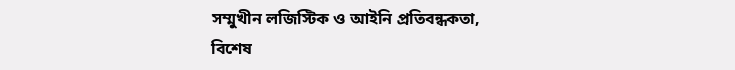সম্মুখীন লজিস্টিক ও আইনি প্রতিবন্ধকতা, বিশেষ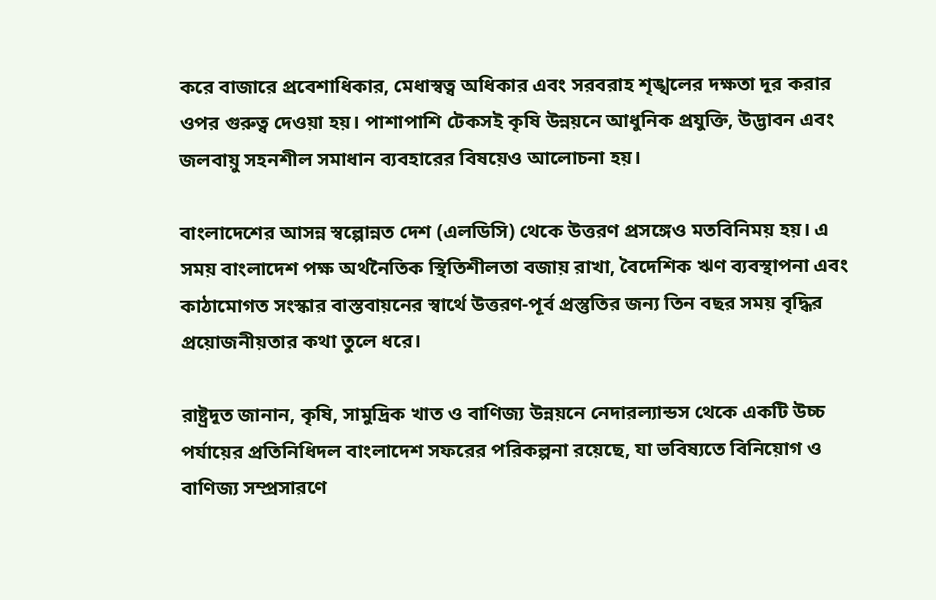করে বাজারে প্রবেশাধিকার, মেধাস্বত্ব অধিকার এবং সরবরাহ শৃঙ্খলের দক্ষতা দূর করার ওপর গুরুত্ব দেওয়া হয়। পাশাপাশি টেকসই কৃষি উন্নয়নে আধুনিক প্রযুক্তি, উদ্ভাবন এবং জলবায়ু সহনশীল সমাধান ব্যবহারের বিষয়েও আলোচনা হয়।

বাংলাদেশের আসন্ন স্বল্পোন্নত দেশ (এলডিসি) থেকে উত্তরণ প্রসঙ্গেও মতবিনিময় হয়। এ সময় বাংলাদেশ পক্ষ অর্থনৈতিক স্থিতিশীলতা বজায় রাখা, বৈদেশিক ঋণ ব্যবস্থাপনা এবং কাঠামোগত সংস্কার বাস্তবায়নের স্বার্থে উত্তরণ-পূর্ব প্রস্তুতির জন্য তিন বছর সময় বৃদ্ধির প্রয়োজনীয়তার কথা তুলে ধরে।

রাষ্ট্রদূত জানান, কৃষি, সামুদ্রিক খাত ও বাণিজ্য উন্নয়নে নেদারল্যান্ডস থেকে একটি উচ্চ পর্যায়ের প্রতিনিধিদল বাংলাদেশ সফরের পরিকল্পনা রয়েছে, যা ভবিষ্যতে বিনিয়োগ ও বাণিজ্য সম্প্রসারণে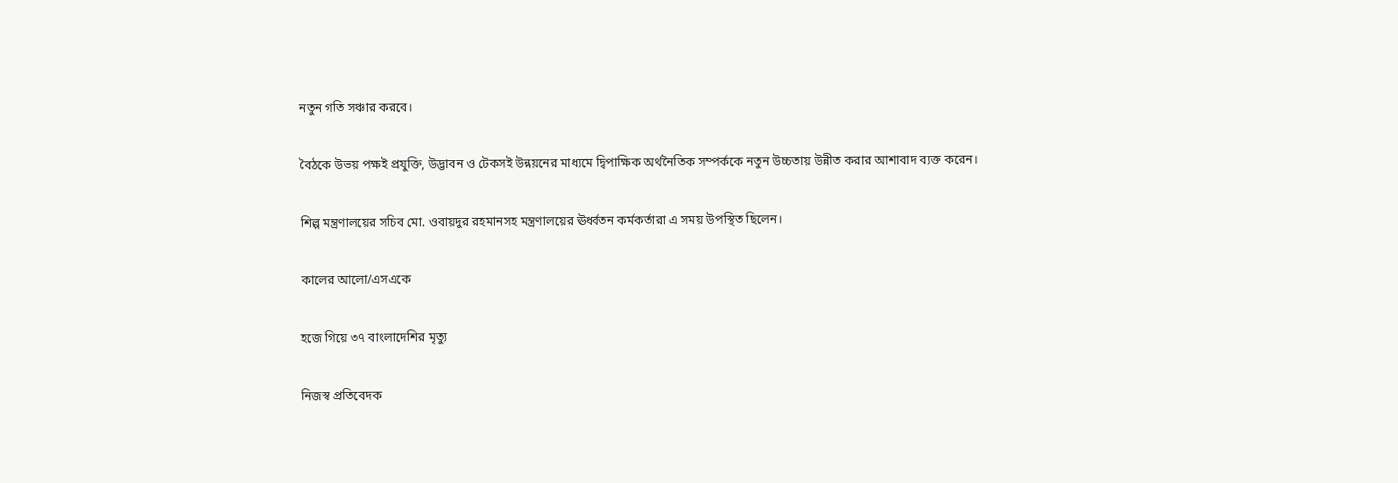নতুন গতি সঞ্চার করবে।

বৈঠকে উভয় পক্ষই প্রযুক্তি, উদ্ভাবন ও টেকসই উন্নয়নের মাধ্যমে দ্বিপাক্ষিক অর্থনৈতিক সম্পর্ককে নতুন উচ্চতায় উন্নীত করার আশাবাদ ব্যক্ত করেন।

শিল্প মন্ত্রণালয়ের সচিব মো. ওবায়দুর রহমানসহ মন্ত্রণালয়ের ঊর্ধ্বতন কর্মকর্তারা এ সময় উপস্থিত ছিলেন।

কালের আলো/এসএকে

হজে গিয়ে ৩৭ বাংলাদেশির মৃত্যু

নিজস্ব প্রতিবেদক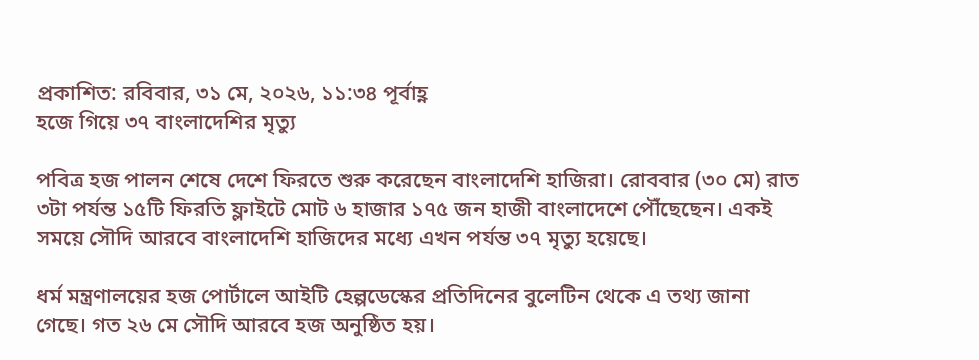প্রকাশিত: রবিবার, ৩১ মে, ২০২৬, ১১:৩৪ পূর্বাহ্ণ
হজে গিয়ে ৩৭ বাংলাদেশির মৃত্যু

পবিত্র হজ পালন শেষে দেশে ফিরতে শুরু করেছেন বাংলাদেশি হাজিরা। রোববার (৩০ মে) রাত ৩টা পর্যন্ত ১৫টি ফিরতি ফ্লাইটে মোট ৬ হাজার ১৭৫ জন হাজী বাংলাদেশে পৌঁছেছেন। একই সময়ে সৌদি আরবে বাংলাদেশি হাজিদের মধ্যে এখন পর্যন্ত ৩৭ মৃত্যু হয়েছে।

ধর্ম মন্ত্রণালয়ের হজ পোর্টালে আইটি হেল্পডেস্কের প্রতিদিনের বুলেটিন থেকে এ তথ্য জানা গেছে। গত ২৬ মে সৌদি আরবে হজ অনুষ্ঠিত হয়।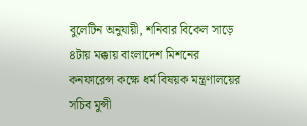বুলেটিন অনুযায়ী, শনিবার বিকেল সাড়ে ৪টায় মক্কায় বাংলাদেশ মিশনের কনফারেন্স কক্ষে ধর্ম বিষয়ক মন্ত্রণালয়ের সচিব মুন্সী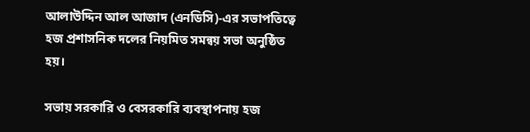আলাউদ্দিন আল আজাদ (এনডিসি)-এর সভাপতিত্বে হজ প্রশাসনিক দলের নিয়মিত সমন্বয় সভা অনুষ্ঠিত হয়।

সভায় সরকারি ও বেসরকারি ব্যবস্থাপনায় হজ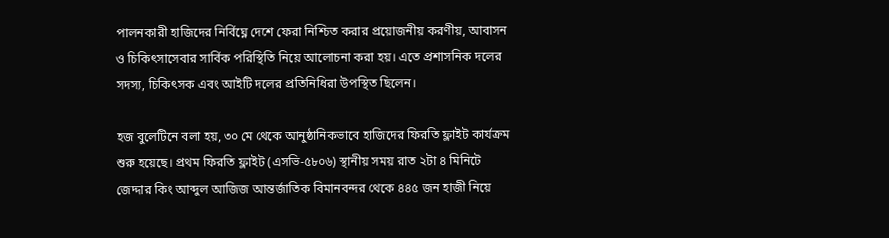পালনকারী হাজিদের নির্বিঘ্নে দেশে ফেরা নিশ্চিত করার প্রয়োজনীয় করণীয়, আবাসন ও চিকিৎসাসেবার সার্বিক পরিস্থিতি নিয়ে আলোচনা করা হয়। এতে প্রশাসনিক দলের সদস্য, চিকিৎসক এবং আইটি দলের প্রতিনিধিরা উপস্থিত ছিলেন।

হজ বুলেটিনে বলা হয়, ৩০ মে থেকে আনুষ্ঠানিকভাবে হাজিদের ফিরতি ফ্লাইট কার্যক্রম শুরু হয়েছে। প্রথম ফিরতি ফ্লাইট (এসভি-৫৮০৬) স্থানীয় সময় রাত ২টা ৪ মিনিটে জেদ্দার কিং আব্দুল আজিজ আন্তর্জাতিক বিমানবন্দর থেকে ৪৪৫ জন হাজী নিয়ে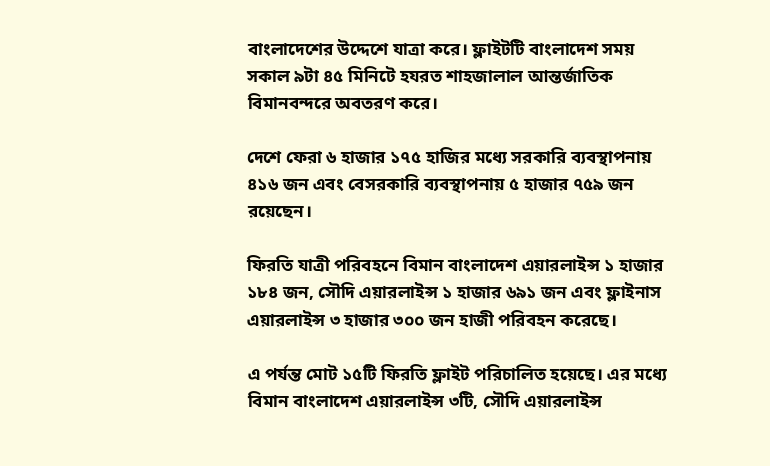বাংলাদেশের উদ্দেশে যাত্রা করে। ফ্লাইটটি বাংলাদেশ সময় সকাল ৯টা ৪৫ মিনিটে হযরত শাহজালাল আন্তর্জাতিক বিমানবন্দরে অবতরণ করে।

দেশে ফেরা ৬ হাজার ১৭৫ হাজির মধ্যে সরকারি ব্যবস্থাপনায় ৪১৬ জন এবং বেসরকারি ব্যবস্থাপনায় ৫ হাজার ৭৫৯ জন রয়েছেন।

ফিরতি যাত্রী পরিবহনে বিমান বাংলাদেশ এয়ারলাইন্স ১ হাজার ১৮৪ জন, সৌদি এয়ারলাইন্স ১ হাজার ৬৯১ জন এবং ফ্লাইনাস এয়ারলাইন্স ৩ হাজার ৩০০ জন হাজী পরিবহন করেছে।

এ পর্যন্ত মোট ১৫টি ফিরতি ফ্লাইট পরিচালিত হয়েছে। এর মধ্যে বিমান বাংলাদেশ এয়ারলাইন্স ৩টি, সৌদি এয়ারলাইন্স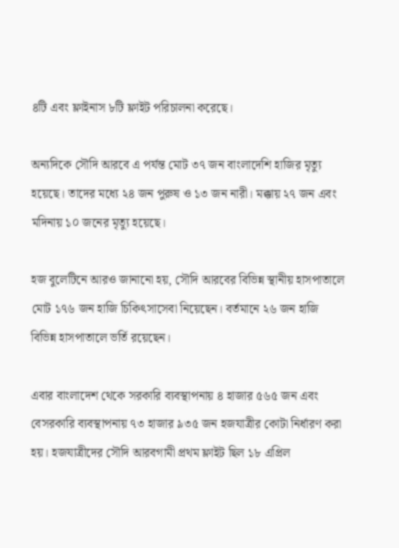৪টি এবং ফ্লাইনাস ৮টি ফ্লাইট পরিচালনা করেছে।

অন্যদিকে সৌদি আরবে এ পর্যন্ত মোট ৩৭ জন বাংলাদেশি হাজির মৃত্যু হয়েছে। তাদের মধ্যে ২৪ জন পুরুষ ও ১৩ জন নারী। মক্কায় ২৭ জন এবং মদিনায় ১০ জনের মৃত্যু হয়েছে।

হজ বুলেটিনে আরও জানানো হয়, সৌদি আরবের বিভিন্ন স্থানীয় হাসপাতালে মোট ১৭৬ জন হাজি চিকিৎসাসেবা নিয়েছেন। বর্তমানে ২৬ জন হাজি বিভিন্ন হাসপাতালে ভর্তি রয়েছেন।

এবার বাংলাদেশ থেকে সরকারি ব্যবস্থাপনায় ৪ হাজার ৫৬৫ জন এবং বেসরকারি ব্যবস্থাপনায় ৭৩ হাজার ৯৩৫ জন হজযাত্রীর কোটা নির্ধারণ করা হয়। হজযাত্রীদের সৌদি আরবগামী প্রথম ফ্লাইট ছিল ১৮ এপ্রিল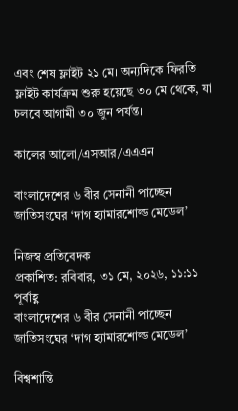এবং শেষ ফ্লাইট ২১ মে। অন্যদিকে ফিরতি ফ্লাইট কার্যক্রম শুরু হয়েছে ৩০ মে থেকে, যা চলবে আগামী ৩০ জুন পর্যন্ত।

কালের আলো/এসআর/এএএন

বাংলাদেশের ৬ বীর সেনানী পাচ্ছেন জাতিসংঘের ‘দাগ হ্যামারশোল্ড মেডেল’

নিজস্ব প্রতিবেদক
প্রকাশিত: রবিবার, ৩১ মে, ২০২৬, ১১:১১ পূর্বাহ্ণ
বাংলাদেশের ৬ বীর সেনানী পাচ্ছেন জাতিসংঘের ‘দাগ হ্যামারশোল্ড মেডেল’

বিশ্বশান্তি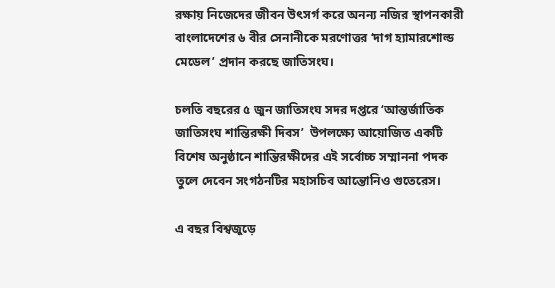রক্ষায় নিজেদের জীবন উৎসর্গ করে অনন্য নজির স্থাপনকারী বাংলাদেশের ৬ বীর সেনানীকে মরণোত্তর ‘দাগ হ্যামারশোল্ড মেডেল’ প্রদান করছে জাতিসংঘ।

চলতি বছরের ৫ জুন জাতিসংঘ সদর দপ্তরে ‘আন্তর্জাতিক জাতিসংঘ শান্তিরক্ষী দিবস’  উপলক্ষ্যে আয়োজিত একটি বিশেষ অনুষ্ঠানে শান্তিরক্ষীদের এই সর্বোচ্চ সম্মাননা পদক তুলে দেবেন সংগঠনটির মহাসচিব আন্তোনিও গুতেরেস।

এ বছর বিশ্বজুড়ে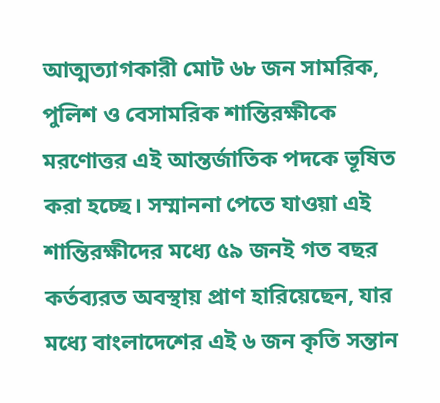আত্মত্যাগকারী মোট ৬৮ জন সামরিক, পুলিশ ও বেসামরিক শান্তিরক্ষীকে মরণোত্তর এই আন্তর্জাতিক পদকে ভূষিত করা হচ্ছে। সম্মাননা পেতে যাওয়া এই শান্তিরক্ষীদের মধ্যে ৫৯ জনই গত বছর কর্তব্যরত অবস্থায় প্রাণ হারিয়েছেন, যার মধ্যে বাংলাদেশের এই ৬ জন কৃতি সন্তান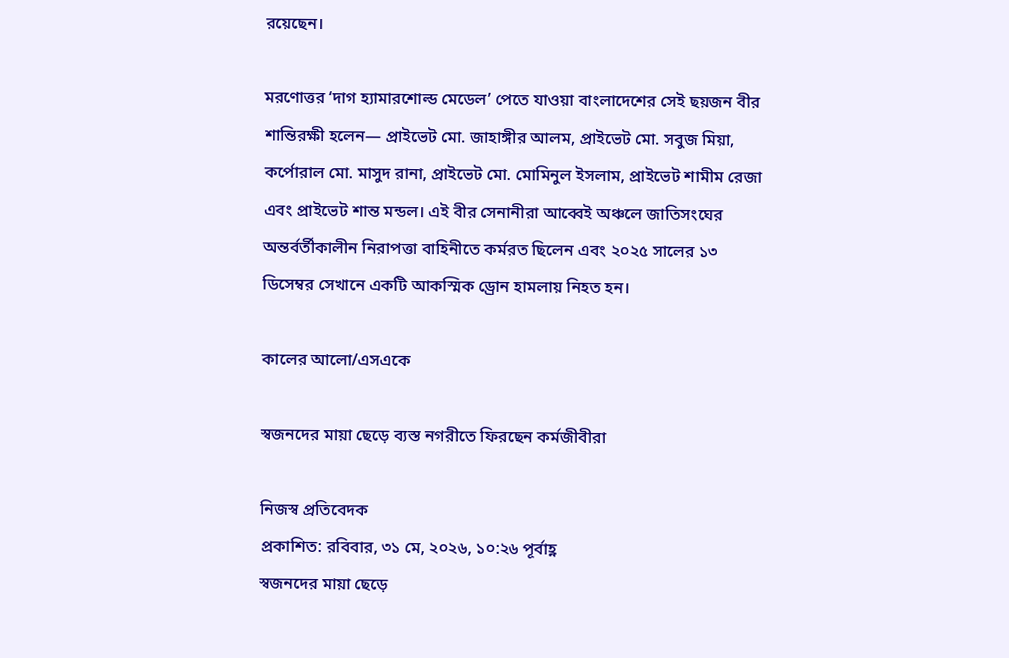রয়েছেন।

মরণোত্তর ‘দাগ হ্যামারশোল্ড মেডেল’ পেতে যাওয়া বাংলাদেশের সেই ছয়জন বীর শান্তিরক্ষী হলেন— প্রাইভেট মো. জাহাঙ্গীর আলম, প্রাইভেট মো. সবুজ মিয়া, কর্পোরাল মো. মাসুদ রানা, প্রাইভেট মো. মোমিনুল ইসলাম, প্রাইভেট শামীম রেজা এবং প্রাইভেট শান্ত মন্ডল। এই বীর সেনানীরা আব্বেই অঞ্চলে জাতিসংঘের অন্তর্বর্তীকালীন নিরাপত্তা বাহিনীতে কর্মরত ছিলেন এবং ২০২৫ সালের ১৩ ডিসেম্বর সেখানে একটি আকস্মিক ড্রোন হামলায় নিহত হন।

কালের আলো/এসএকে

স্বজনদের মায়া ছেড়ে ব্যস্ত নগরীতে ফিরছেন কর্মজীবীরা

নিজস্ব প্রতিবেদক
প্রকাশিত: রবিবার, ৩১ মে, ২০২৬, ১০:২৬ পূর্বাহ্ণ
স্বজনদের মায়া ছেড়ে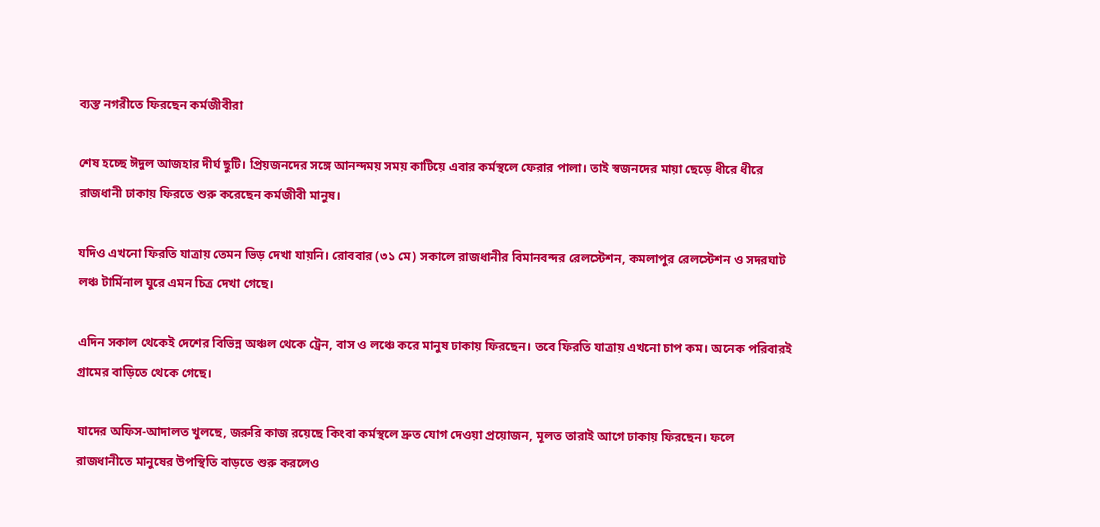ব্যস্ত নগরীতে ফিরছেন কর্মজীবীরা

শেষ হচ্ছে ঈদুল আজহার দীর্ঘ ছুটি। প্রিয়জনদের সঙ্গে আনন্দময় সময় কাটিয়ে এবার কর্মস্থলে ফেরার পালা। তাই স্বজনদের মায়া ছেড়ে ধীরে ধীরে রাজধানী ঢাকায় ফিরতে শুরু করেছেন কর্মজীবী মানুষ।

যদিও এখনো ফিরতি যাত্রায় তেমন ভিড় দেখা যায়নি। রোববার (৩১ মে) সকালে রাজধানীর বিমানবন্দর রেলস্টেশন, কমলাপুর রেলস্টেশন ও সদরঘাট লঞ্চ টার্মিনাল ঘুরে এমন চিত্র দেখা গেছে।

এদিন সকাল থেকেই দেশের বিভিন্ন অঞ্চল থেকে ট্রেন, বাস ও লঞ্চে করে মানুষ ঢাকায় ফিরছেন। তবে ফিরতি যাত্রায় এখনো চাপ কম। অনেক পরিবারই গ্রামের বাড়িতে থেকে গেছে।

যাদের অফিস-আদালত খুলছে, জরুরি কাজ রয়েছে কিংবা কর্মস্থলে দ্রুত যোগ দেওয়া প্রয়োজন, মূলত তারাই আগে ঢাকায় ফিরছেন। ফলে রাজধানীতে মানুষের উপস্থিতি বাড়তে শুরু করলেও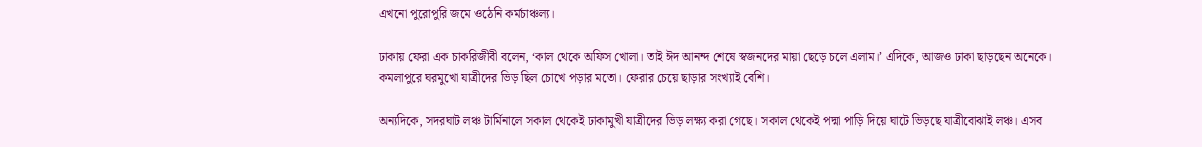এখনো পুরোপুরি জমে ওঠেনি কর্মচাঞ্চল্য।

ঢাকায় ফেরা এক চাকরিজীবী বলেন, ‘কাল থেকে অফিস খোলা। তাই ঈদ আনন্দ শেষে স্বজনদের মায়া ছেড়ে চলে এলাম।’ এদিকে, আজও ঢাকা ছাড়ছেন অনেকে। কমলাপুরে ঘরমুখো যাত্রীদের ভিড় ছিল চোখে পড়ার মতো। ফেরার চেয়ে ছাড়ার সংখ্যাই বেশি।

অন্যদিকে, সদরঘাট লঞ্চ টার্মিনালে সকাল থেকেই ঢাকামুখী যাত্রীদের ভিড় লক্ষ্য করা গেছে। সকাল থেকেই পদ্মা পাড়ি দিয়ে ঘাটে ভিড়ছে যাত্রীবোঝাই লঞ্চ। এসব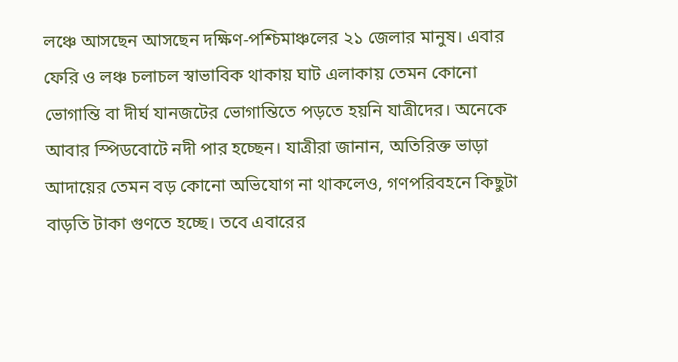লঞ্চে আসছেন আসছেন দক্ষিণ-পশ্চিমাঞ্চলের ২১ জেলার মানুষ। এবার ফেরি ও লঞ্চ চলাচল স্বাভাবিক থাকায় ঘাট এলাকায় তেমন কোনো ভোগান্তি বা দীর্ঘ যানজটের ভোগান্তিতে পড়তে হয়নি যাত্রীদের। অনেকে আবার স্পিডবোটে নদী পার হচ্ছেন। যাত্রীরা জানান, অতিরিক্ত ভাড়া আদায়ের তেমন বড় কোনো অভিযোগ না থাকলেও, গণপরিবহনে কিছুটা বাড়তি টাকা গুণতে হচ্ছে। তবে এবারের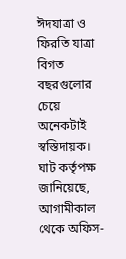ঈদযাত্রা ও ফিরতি যাত্রা বিগত বছরগুলোর চেয়ে অনেকটাই স্বস্তিদায়ক। ঘাট কর্তৃপক্ষ জানিয়েছে, আগামীকাল থেকে অফিস-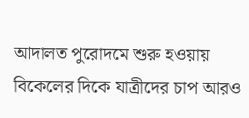আদালত পুরোদমে শুরু হওয়ায় বিকেলের দিকে যাত্রীদের চাপ আরও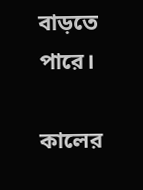বাড়তে পারে।

কালের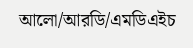আলো/আরডি/এমডিএইচ